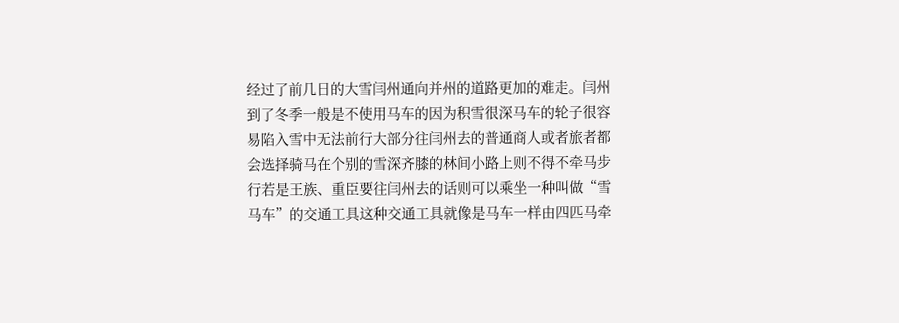经过了前几日的大雪闫州通向并州的道路更加的难走。闫州到了冬季一般是不使用马车的因为积雪很深马车的轮子很容易陷入雪中无法前行大部分往闫州去的普通商人或者旅者都会选择骑马在个别的雪深齐膝的林间小路上则不得不牵马步行若是王族、重臣要往闫州去的话则可以乘坐一种叫做“雪马车”的交通工具这种交通工具就像是马车一样由四匹马牵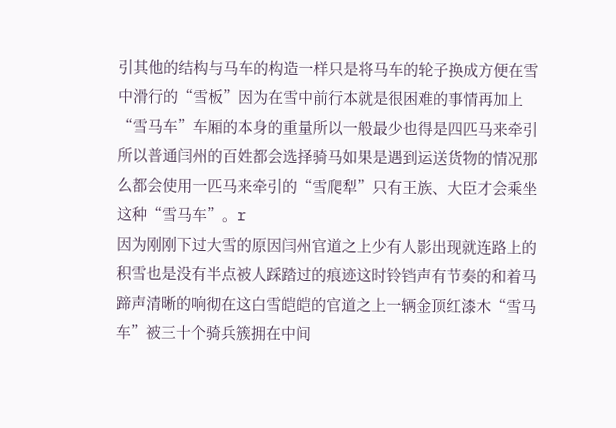引其他的结构与马车的构造一样只是将马车的轮子换成方便在雪中滑行的“雪板”因为在雪中前行本就是很困难的事情再加上“雪马车”车厢的本身的重量所以一般最少也得是四匹马来牵引所以普通闫州的百姓都会选择骑马如果是遇到运送货物的情况那么都会使用一匹马来牵引的“雪爬犁”只有王族、大臣才会乘坐这种“雪马车”。r
因为刚刚下过大雪的原因闫州官道之上少有人影出现就连路上的积雪也是没有半点被人踩踏过的痕迹这时铃铛声有节奏的和着马蹄声清晰的响彻在这白雪皑皑的官道之上一辆金顶红漆木“雪马车”被三十个骑兵簇拥在中间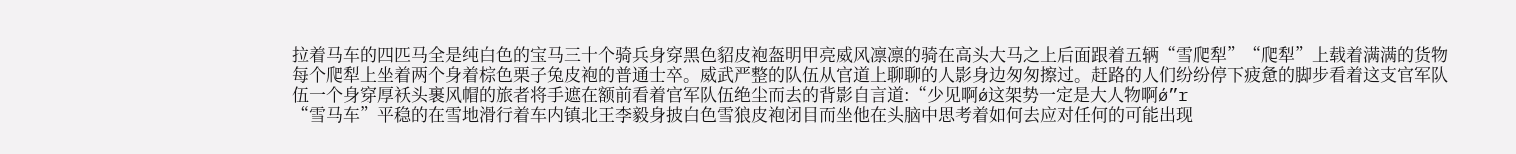拉着马车的四匹马全是纯白色的宝马三十个骑兵身穿黑色貂皮袍盔明甲亮威风凛凛的骑在高头大马之上后面跟着五辆“雪爬犁”“爬犁”上载着满满的货物每个爬犁上坐着两个身着棕色栗子兔皮袍的普通士卒。威武严整的队伍从官道上聊聊的人影身边匆匆擦过。赶路的人们纷纷停下疲惫的脚步看着这支官军队伍一个身穿厚袄头裹风帽的旅者将手遮在额前看着官军队伍绝尘而去的背影自言道:“少见啊ǿ这架势一定是大人物啊ǿ”r
“雪马车”平稳的在雪地滑行着车内镇北王李毅身披白色雪狼皮袍闭目而坐他在头脑中思考着如何去应对任何的可能出现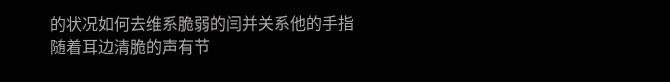的状况如何去维系脆弱的闫并关系他的手指随着耳边清脆的声有节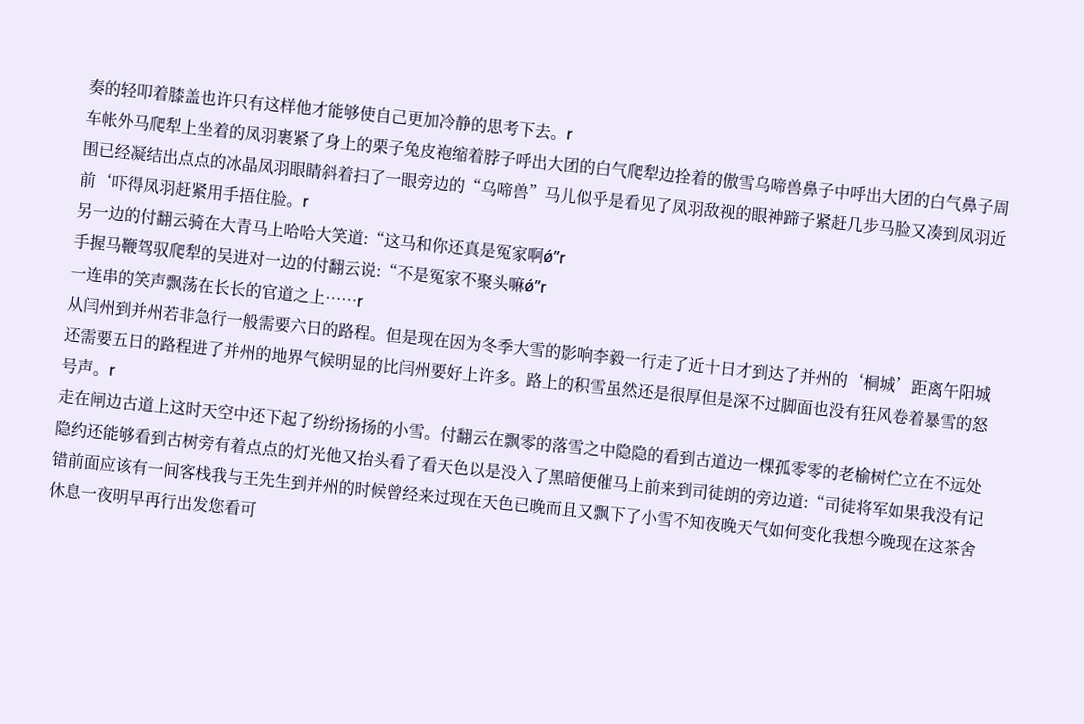奏的轻叩着膝盖也许只有这样他才能够使自己更加冷静的思考下去。r
车帐外马爬犁上坐着的凤羽裹紧了身上的栗子兔皮袍缩着脖子呼出大团的白气爬犁边拴着的傲雪乌啼兽鼻子中呼出大团的白气鼻子周围已经凝结出点点的冰晶凤羽眼睛斜着扫了一眼旁边的“乌啼兽”马儿似乎是看见了凤羽敌视的眼神蹄子紧赶几步马脸又凑到凤羽近前‘吓得凤羽赶紧用手捂住脸。r
另一边的付翻云骑在大青马上哈哈大笑道:“这马和你还真是冤家啊ǿ”r
手握马鞭驾驭爬犁的吴进对一边的付翻云说:“不是冤家不聚头嘛ǿ”r
一连串的笑声飘荡在长长的官道之上……r
从闫州到并州若非急行一般需要六日的路程。但是现在因为冬季大雪的影响李毅一行走了近十日才到达了并州的‘桐城’距离午阳城还需要五日的路程进了并州的地界气候明显的比闫州要好上许多。路上的积雪虽然还是很厚但是深不过脚面也没有狂风卷着暴雪的怒号声。r
走在闸边古道上这时天空中还下起了纷纷扬扬的小雪。付翻云在飘零的落雪之中隐隐的看到古道边一棵孤零零的老榆树伫立在不远处隐约还能够看到古树旁有着点点的灯光他又抬头看了看天色以是没入了黑暗便催马上前来到司徒朗的旁边道:“司徒将军如果我没有记错前面应该有一间客栈我与王先生到并州的时候曾经来过现在天色已晚而且又飘下了小雪不知夜晚天气如何变化我想今晚现在这茶舍休息一夜明早再行出发您看可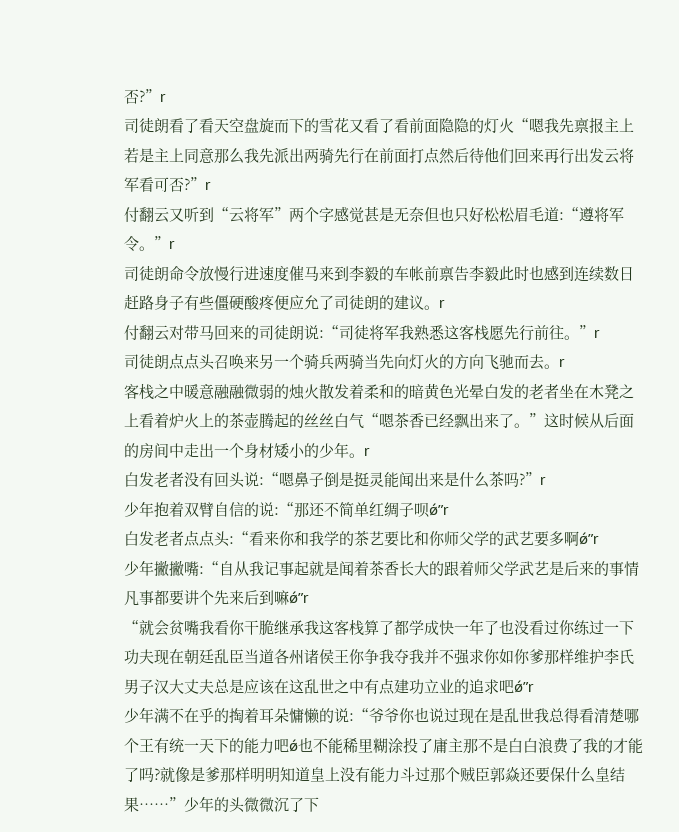否?”r
司徒朗看了看天空盘旋而下的雪花又看了看前面隐隐的灯火“嗯我先禀报主上若是主上同意那么我先派出两骑先行在前面打点然后待他们回来再行出发云将军看可否?”r
付翻云又听到“云将军”两个字感觉甚是无奈但也只好松松眉毛道:“遵将军令。”r
司徒朗命令放慢行进速度催马来到李毅的车帐前禀告李毅此时也感到连续数日赶路身子有些僵硬酸疼便应允了司徒朗的建议。r
付翻云对带马回来的司徒朗说:“司徒将军我熟悉这客栈愿先行前往。”r
司徒朗点点头召唤来另一个骑兵两骑当先向灯火的方向飞驰而去。r
客栈之中暖意融融微弱的烛火散发着柔和的暗黄色光晕白发的老者坐在木凳之上看着炉火上的茶壶腾起的丝丝白气“嗯茶香已经飘出来了。”这时候从后面的房间中走出一个身材矮小的少年。r
白发老者没有回头说:“嗯鼻子倒是挺灵能闻出来是什么茶吗?”r
少年抱着双臂自信的说:“那还不简单红绸子呗ǿ”r
白发老者点点头:“看来你和我学的茶艺要比和你师父学的武艺要多啊ǿ”r
少年撇撇嘴:“自从我记事起就是闻着茶香长大的跟着师父学武艺是后来的事情凡事都要讲个先来后到嘛ǿ”r
“就会贫嘴我看你干脆继承我这客栈算了都学成快一年了也没看过你练过一下功夫现在朝廷乱臣当道各州诸侯王你争我夺我并不强求你如你爹那样维护李氏男子汉大丈夫总是应该在这乱世之中有点建功立业的追求吧ǿ”r
少年满不在乎的掏着耳朵慵懒的说:“爷爷你也说过现在是乱世我总得看清楚哪个王有统一天下的能力吧ǿ也不能稀里糊涂投了庸主那不是白白浪费了我的才能了吗?就像是爹那样明明知道皇上没有能力斗过那个贼臣郭焱还要保什么皇结果……”少年的头微微沉了下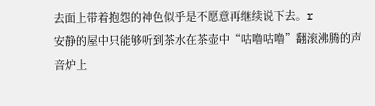去面上带着抱怨的神色似乎是不愿意再继续说下去。r
安静的屋中只能够听到茶水在茶壶中“咕噜咕噜”翻滚沸腾的声音炉上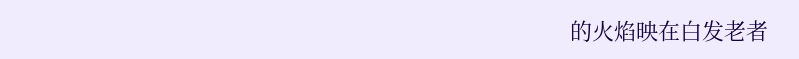的火焰映在白发老者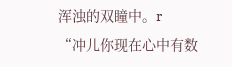浑浊的双瞳中。r
“冲儿你现在心中有数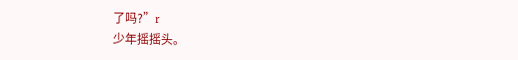了吗?”r
少年摇摇头。